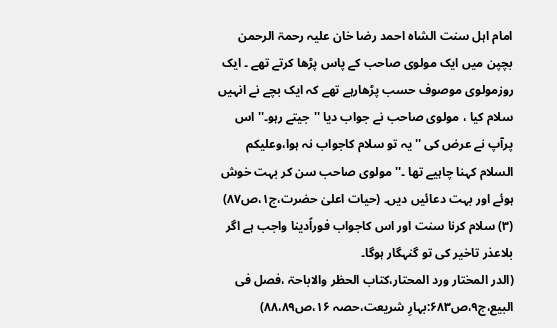امام اہل سنت الشاہ احمد رضا خان علیہ رحمۃ الرحمن بچپن میں ایک مولوی صاحب کے پاس پڑھا کرتے تھے ۔ ایک روزمولوی موصوف حسب پڑھارہے تھے کہ ایک بچے نے انہیں سلام کیا ، مولوی صاحب نے جواب دیا ''جیتے رہو۔''اس پرآپ نے عرض کی ''یہ تو سلام کاجواب نہ ہوا،وعلیکم السلام کہنا چاہيے تھا ۔'' مولوی صاحب سن کر بہت خوش ہوئے اور بہت دعائیں دیں۔ (حیات اعلیٰ حضرت،ج۱،ص۸۷)
(۳) سلام کرنا سنت اور اس کاجواب فوراًدینا واجب ہے اگر بلاعذر تاخیر کی تو گنہگار ہوگا۔
(الدر المختار ورد المحتار،کتاب الحظر والاباحۃ ،فصل فی البیع،ج۹،ص۶۸۳:بہارِ شریعت،حصہ ۱۶،ص۸۸،۸۹)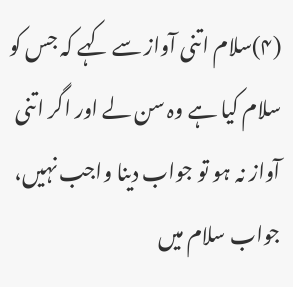(۴)سلام اتنی آواز سے کہے کہ جس کو سلام کیا ہے وہ سن لے اور اگر اتنی آواز نہ ہو تو جواب دینا واجب نہیں، جواب سلام میں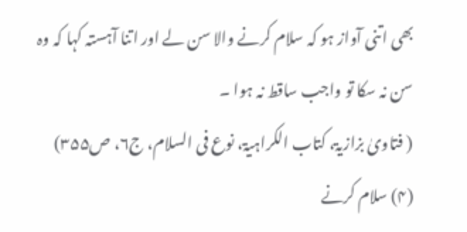بھی اتنی آواز ہو کہ سلام کرنے والا سن لے اور اتنا آہستہ کہا کہ وہ سن نہ سکا تو واجب ساقط نہ ہوا ۔
( فتاویٰ بزازيۃ، کتاب الکراہیۃ، نوع فی السلام، ج۶، ص۳۵۵)
(۴) سلام کرنے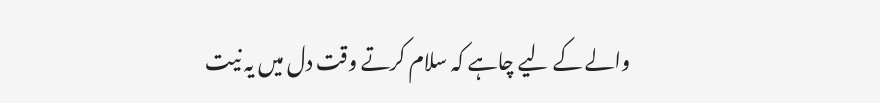والے کے لیے چاہے کہ سلام کرتے وقت دل میں یہ نیت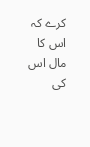کرے کہ اس کا مال اس کی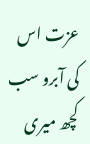عزت اس کی آبرو سب کچھ میری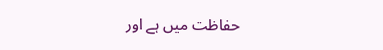حفاظت میں ہے اور